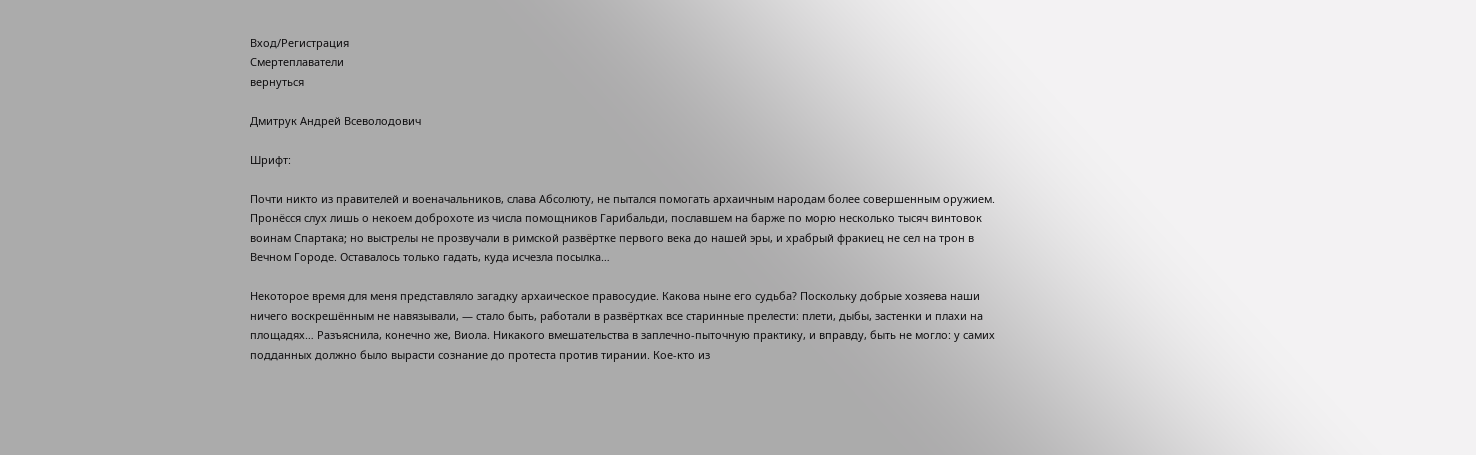Вход/Регистрация
Смертеплаватели
вернуться

Дмитрук Андрей Всеволодович

Шрифт:

Почти никто из правителей и военачальников, слава Абсолюту, не пытался помогать архаичным народам более совершенным оружием. Пронёсся слух лишь о некоем доброхоте из числа помощников Гарибальди, пославшем на барже по морю несколько тысяч винтовок воинам Спартака; но выстрелы не прозвучали в римской развёртке первого века до нашей эры, и храбрый фракиец не сел на трон в Вечном Городе. Оставалось только гадать, куда исчезла посылка…

Некоторое время для меня представляло загадку архаическое правосудие. Какова ныне его судьба? Поскольку добрые хозяева наши ничего воскрешённым не навязывали, — стало быть, работали в развёртках все старинные прелести: плети, дыбы, застенки и плахи на площадях… Разъяснила, конечно же, Виола. Никакого вмешательства в заплечно-пыточную практику, и вправду, быть не могло: у самих подданных должно было вырасти сознание до протеста против тирании. Кое-кто из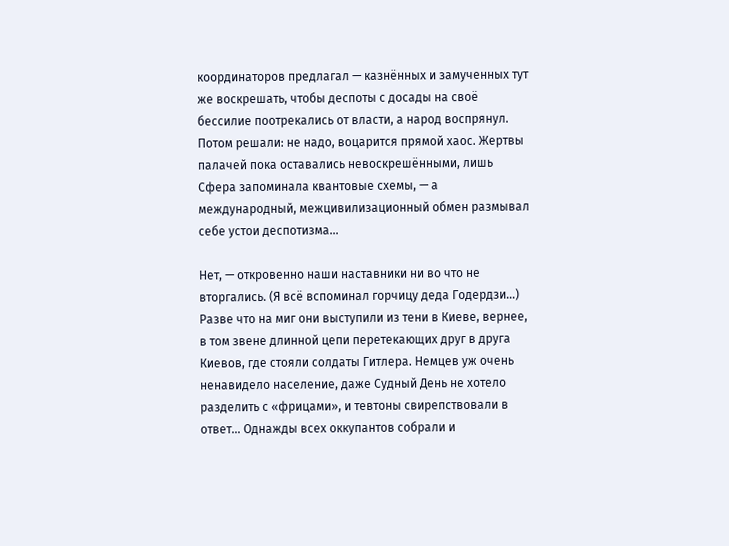координаторов предлагал — казнённых и замученных тут же воскрешать, чтобы деспоты с досады на своё бессилие поотрекались от власти, а народ воспрянул. Потом решали: не надо, воцарится прямой хаос. Жертвы палачей пока оставались невоскрешёнными, лишь Сфера запоминала квантовые схемы, — а международный, межцивилизационный обмен размывал себе устои деспотизма…

Нет, — откровенно наши наставники ни во что не вторгались. (Я всё вспоминал горчицу деда Годердзи…) Разве что на миг они выступили из тени в Киеве, вернее, в том звене длинной цепи перетекающих друг в друга Киевов, где стояли солдаты Гитлера. Немцев уж очень ненавидело население, даже Судный День не хотело разделить с «фрицами», и тевтоны свирепствовали в ответ… Однажды всех оккупантов собрали и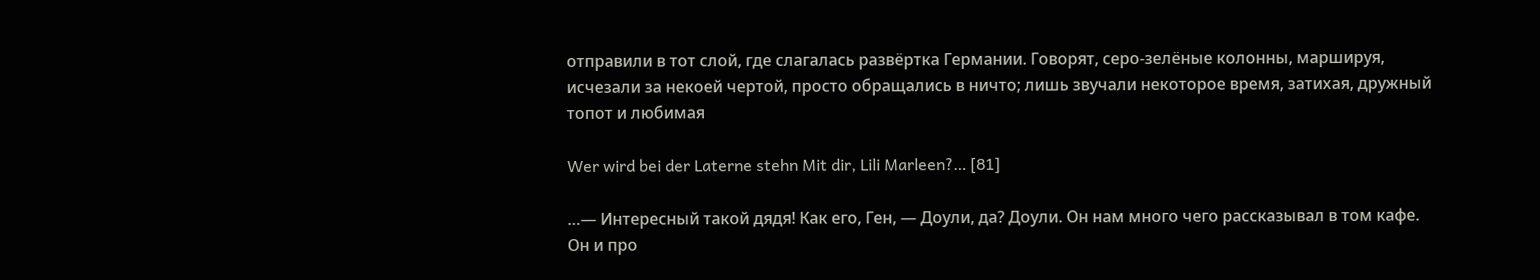отправили в тот слой, где слагалась развёртка Германии. Говорят, серо-зелёные колонны, маршируя, исчезали за некоей чертой, просто обращались в ничто; лишь звучали некоторое время, затихая, дружный топот и любимая

Wer wird bei der Laterne stehn Mit dir, Lili Marleen?… [81]

…— Интересный такой дядя! Как его, Ген, — Доули, да? Доули. Он нам много чего рассказывал в том кафе. Он и про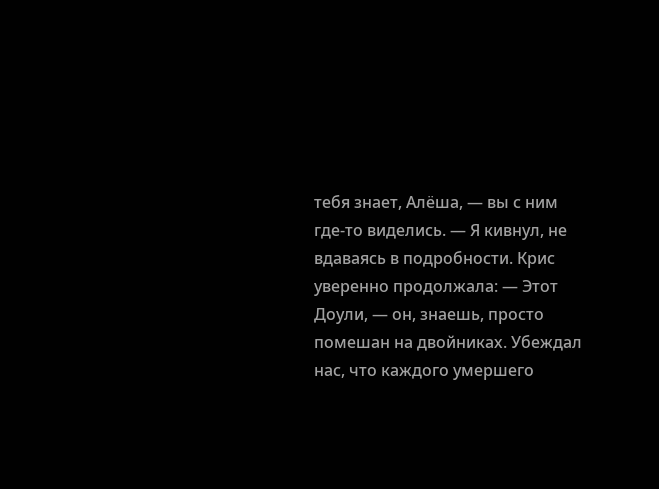тебя знает, Алёша, — вы с ним где-то виделись. — Я кивнул, не вдаваясь в подробности. Крис уверенно продолжала: — Этот Доули, — он, знаешь, просто помешан на двойниках. Убеждал нас, что каждого умершего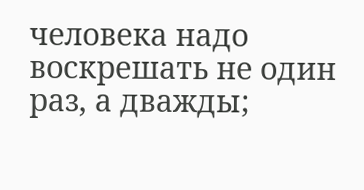человека надо воскрешать не один раз, а дважды;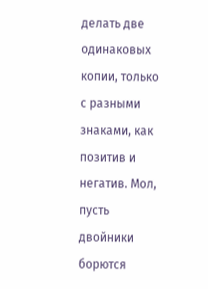делать две одинаковых копии, только с разными знаками, как позитив и негатив. Мол, пусть двойники борются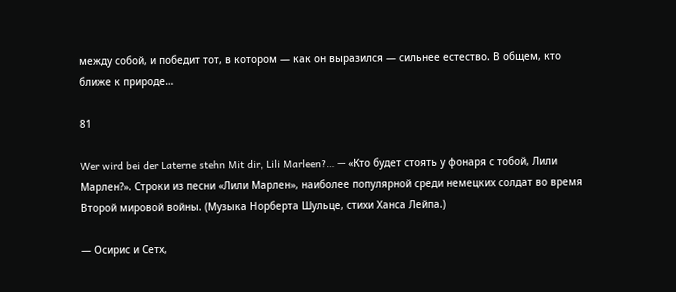между собой, и победит тот, в котором — как он выразился — сильнее естество. В общем, кто ближе к природе…

81

Wer wird bei der Laterne stehn Mit dir, Lili Marleen?… — «Кто будет стоять у фонаря с тобой, Лили Марлен?». Строки из песни «Лили Марлен», наиболее популярной среди немецких солдат во время Второй мировой войны. (Музыка Норберта Шульце, стихи Ханса Лейпа.)

— Осирис и Сетх,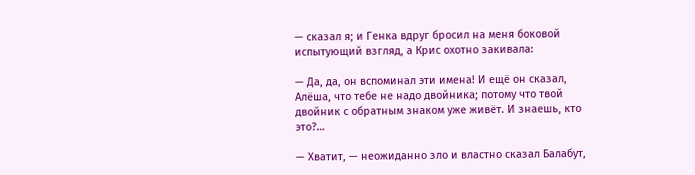— сказал я; и Генка вдруг бросил на меня боковой испытующий взгляд, а Крис охотно закивала:

— Да, да, он вспоминал эти имена! И ещё он сказал, Алёша, что тебе не надо двойника; потому что твой двойник с обратным знаком уже живёт. И знаешь, кто это?…

— Хватит, — неожиданно зло и властно сказал Балабут,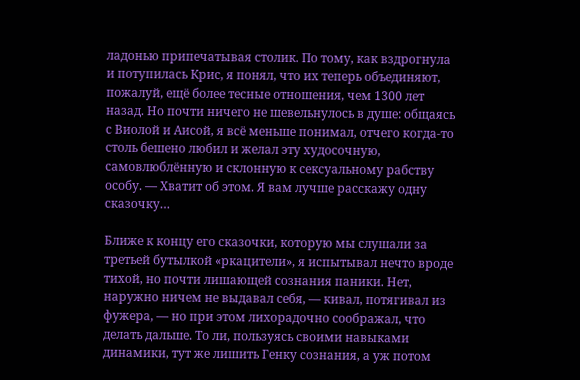ладонью припечатывая столик. По тому, как вздрогнула и потупилась Крис, я понял, что их теперь объединяют, пожалуй, ещё более тесные отношения, чем 1300 лет назад. Но почти ничего не шевельнулось в душе: общаясь с Виолой и Аисой, я всё меньше понимал, отчего когда-то столь бешено любил и желал эту худосочную, самовлюблённую и склонную к сексуальному рабству особу. — Хватит об этом. Я вам лучше расскажу одну сказочку…

Ближе к концу его сказочки, которую мы слушали за третьей бутылкой «ркацители», я испытывал нечто вроде тихой, но почти лишающей сознания паники. Нет, наружно ничем не выдавал себя, — кивал, потягивал из фужера, — но при этом лихорадочно соображал, что делать дальше. То ли, пользуясь своими навыками динамики, тут же лишить Генку сознания, а уж потом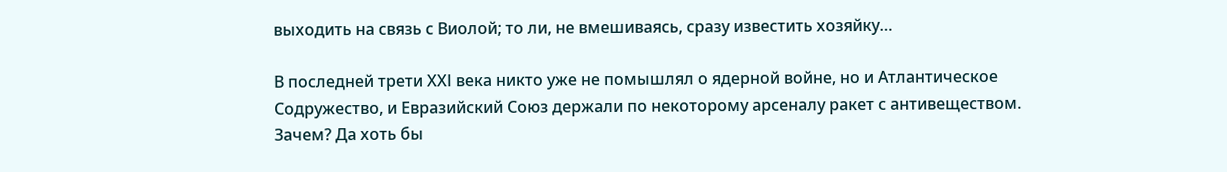выходить на связь с Виолой; то ли, не вмешиваясь, сразу известить хозяйку…

В последней трети ХХІ века никто уже не помышлял о ядерной войне, но и Атлантическое Содружество, и Евразийский Союз держали по некоторому арсеналу ракет с антивеществом. Зачем? Да хоть бы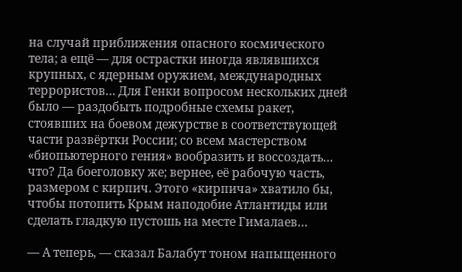на случай приближения опасного космического тела; а ещё — для острастки иногда являвшихся крупных, с ядерным оружием, международных террористов… Для Генки вопросом нескольких дней было — раздобыть подробные схемы ракет, стоявших на боевом дежурстве в соответствующей части развёртки России; со всем мастерством «биопьютерного гения» вообразить и воссоздать… что? Да боеголовку же; вернее, её рабочую часть, размером с кирпич. Этого «кирпича» хватило бы, чтобы потопить Крым наподобие Атлантиды или сделать гладкую пустошь на месте Гималаев…

— А теперь, — сказал Балабут тоном напыщенного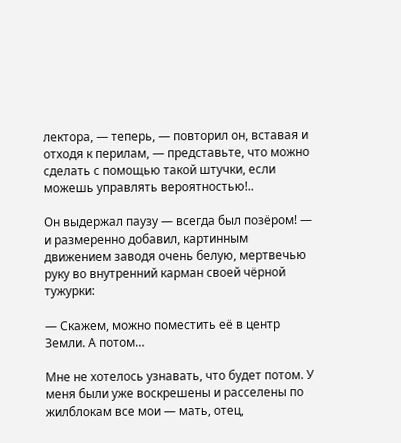лектора, — теперь, — повторил он, вставая и отходя к перилам, — представьте, что можно сделать с помощью такой штучки, если можешь управлять вероятностью!..

Он выдержал паузу — всегда был позёром! — и размеренно добавил, картинным движением заводя очень белую, мертвечью руку во внутренний карман своей чёрной тужурки:

— Скажем, можно поместить её в центр Земли. А потом…

Мне не хотелось узнавать, что будет потом. У меня были уже воскрешены и расселены по жилблокам все мои — мать, отец,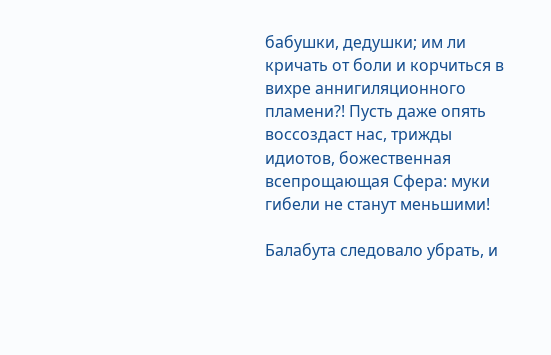бабушки, дедушки; им ли кричать от боли и корчиться в вихре аннигиляционного пламени?! Пусть даже опять воссоздаст нас, трижды идиотов, божественная всепрощающая Сфера: муки гибели не станут меньшими!

Балабута следовало убрать, и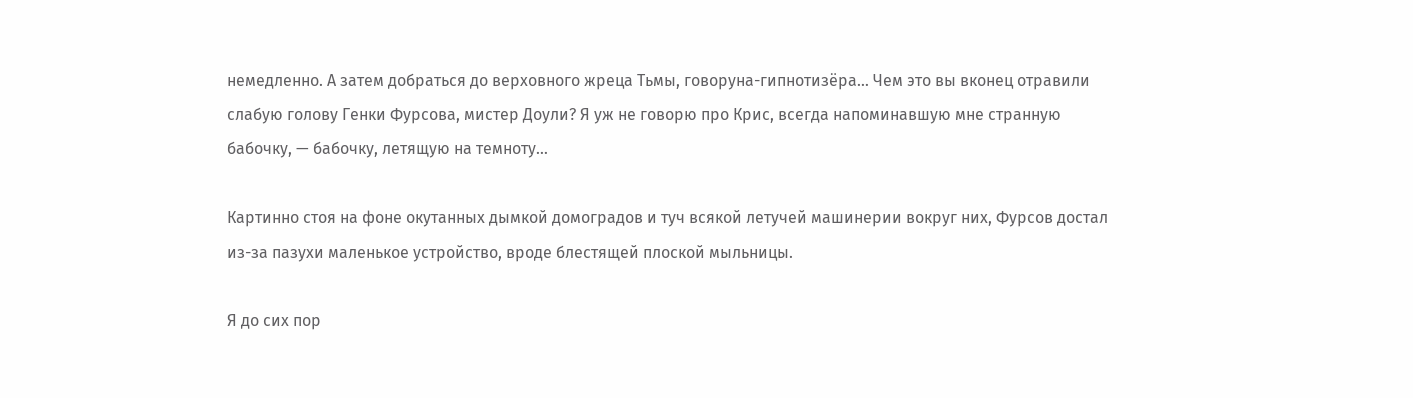немедленно. А затем добраться до верховного жреца Тьмы, говоруна-гипнотизёра… Чем это вы вконец отравили слабую голову Генки Фурсова, мистер Доули? Я уж не говорю про Крис, всегда напоминавшую мне странную бабочку, — бабочку, летящую на темноту…

Картинно стоя на фоне окутанных дымкой домоградов и туч всякой летучей машинерии вокруг них, Фурсов достал из-за пазухи маленькое устройство, вроде блестящей плоской мыльницы.

Я до сих пор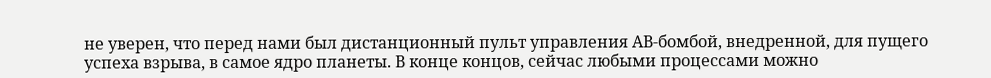не уверен, что перед нами был дистанционный пульт управления АВ-бомбой, внедренной, для пущего успеха взрыва, в самое ядро планеты. В конце концов, сейчас любыми процессами можно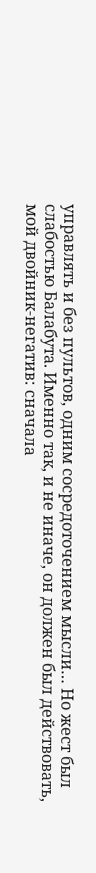управлять и без пультов, одним сосредоточением мысли… Но жест был слабостью Балабута. Именно так, и не иначе, он должен был действовать, мой двойник-негатив: сначала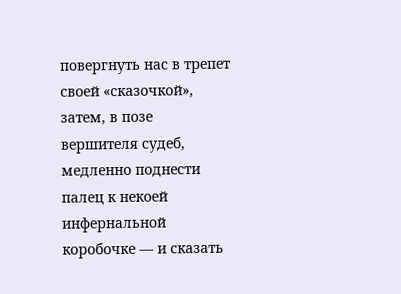повергнуть нас в трепет своей «сказочкой», затем, в позе вершителя судеб, медленно поднести палец к некоей инфернальной коробочке — и сказать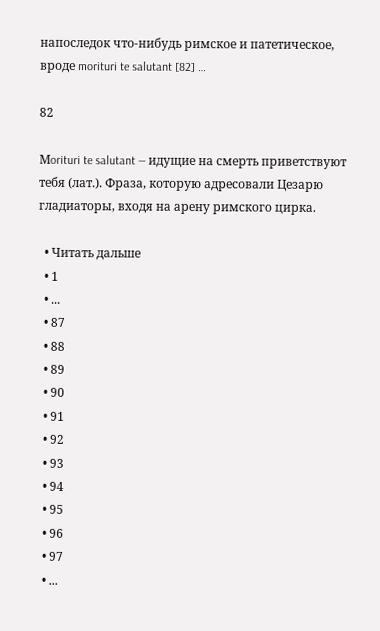напоследок что-нибудь римское и патетическое, вроде morituri te salutant [82] …

82

Мorituri te salutant — идущие на смерть приветствуют тебя (лат.). Фраза, которую адресовали Цезарю гладиаторы, входя на арену римского цирка.

  • Читать дальше
  • 1
  • ...
  • 87
  • 88
  • 89
  • 90
  • 91
  • 92
  • 93
  • 94
  • 95
  • 96
  • 97
  • ...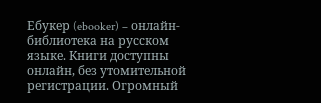Ебукер (ebooker) – онлайн-библиотека на русском языке. Книги доступны онлайн, без утомительной регистрации. Огромный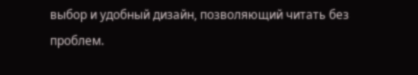выбор и удобный дизайн, позволяющий читать без проблем.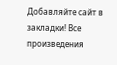Добавляйте сайт в закладки! Все произведения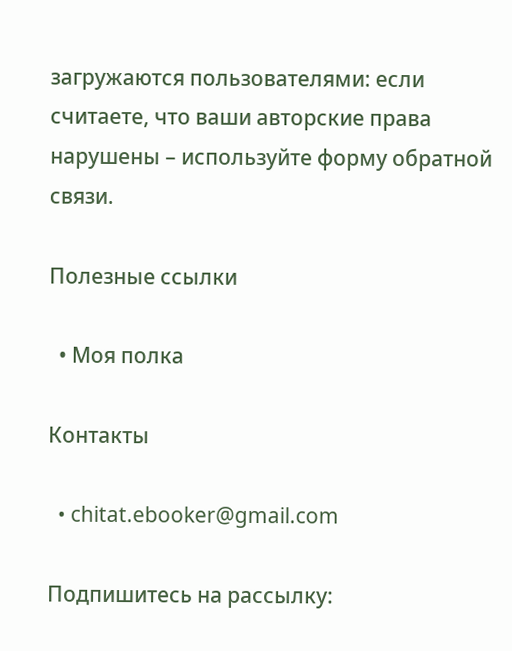загружаются пользователями: если считаете, что ваши авторские права нарушены – используйте форму обратной связи.

Полезные ссылки

  • Моя полка

Контакты

  • chitat.ebooker@gmail.com

Подпишитесь на рассылку: